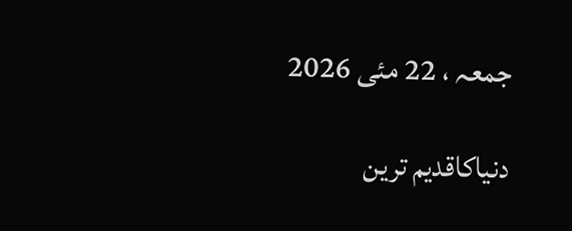جمعہ ، 22 مئی 2026

دنیاکاقدیم ترین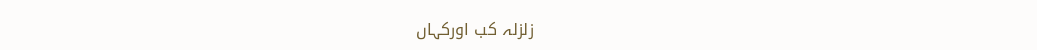زلزلہ کب اورکہاں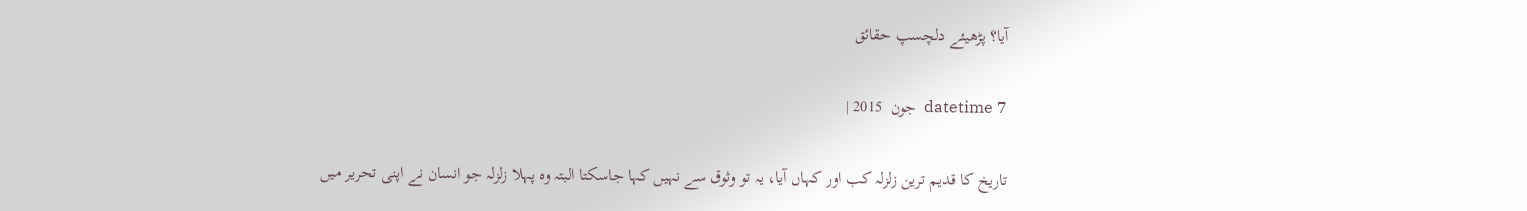آیا؟ پڑھیئے دلچسپ حقائق

datetime 7  جون  2015 |

تاریخ کا قدیم ترین زلزلہ کب اور کہاں آیا، یہ تو وثوق سے نہیں کہا جاسکتا البتہ وہ پہلا زلزلہ جو انسان نے اپنی تحریر میں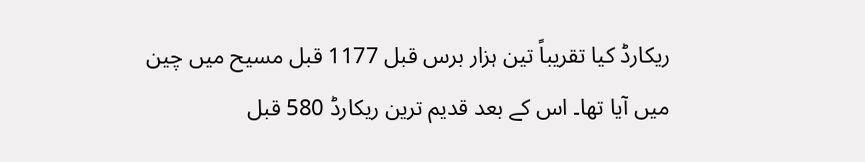ریکارڈ کیا تقریباً تین ہزار برس قبل 1177 قبل مسیح میں چین میں آیا تھا۔ اس کے بعد قدیم ترین ریکارڈ 580 قبل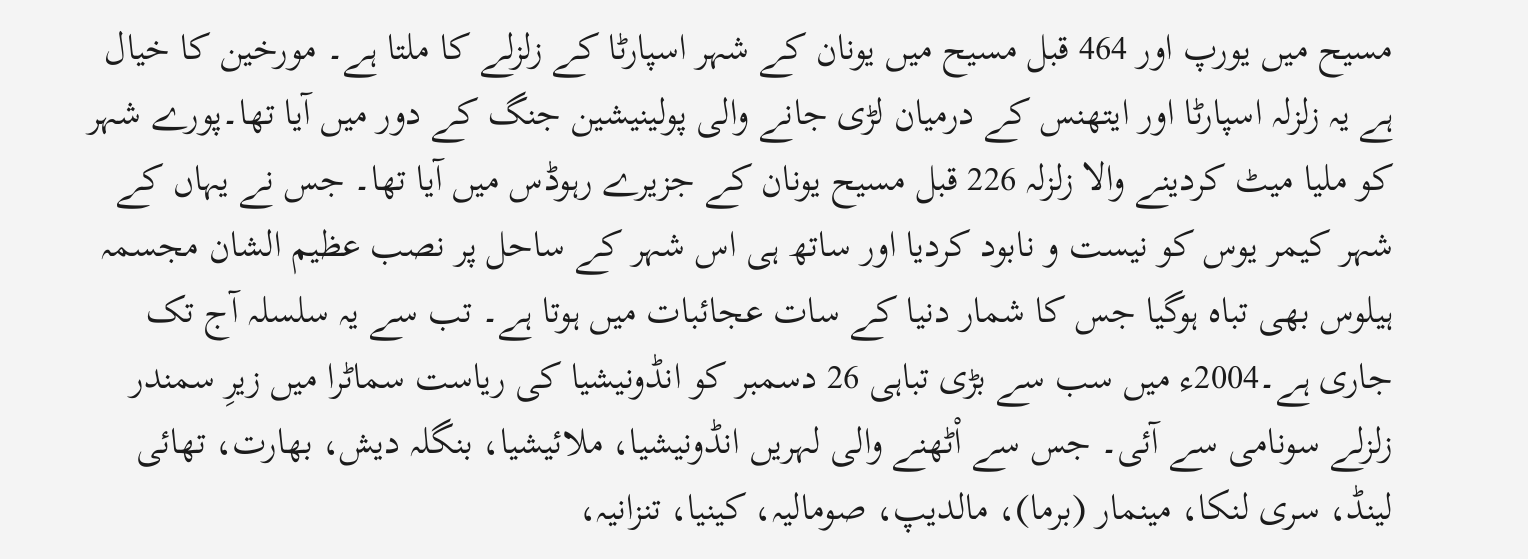مسیح میں یورپ اور 464 قبل مسیح میں یونان کے شہر اسپارٹا کے زلزلے کا ملتا ہے۔ مورخین کا خیال ہے یہ زلزلہ اسپارٹا اور ایتھنس کے درمیان لڑی جانے والی پولینیشین جنگ کے دور میں آیا تھا۔پورے شہر کو ملیا میٹ کردینے والا زلزلہ 226 قبل مسیح یونان کے جزیرے رہوڈس میں آیا تھا۔ جس نے یہاں کے شہر کیمر یوس کو نیست و نابود کردیا اور ساتھ ہی اس شہر کے ساحل پر نصب عظیم الشان مجسمہ ہیلوس بھی تباہ ہوگیا جس کا شمار دنیا کے سات عجائبات میں ہوتا ہے۔ تب سے یہ سلسلہ آج تک جاری ہے۔2004ء میں سب سے بڑی تباہی 26 دسمبر کو انڈونیشیا کی ریاست سماٹرا میں زیرِ سمندر زلزلے سونامی سے آئی۔ جس سے اْٹھنے والی لہریں انڈونیشیا، ملائیشیا، بنگلہ دیش، بھارت، تھائی لینڈ، سری لنکا، مینمار (برما)، مالدیپ، صومالیہ، کینیا، تنزانیہ،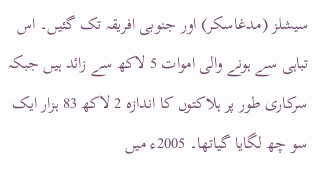سیشلز (مدغاسکر) اور جنوبی افریقہ تک گئیں۔ اس تباہی سے ہونے والی اموات 5 لاکھ سے زائد ہیں جبکہ سرکاری طور پر ہلاکتوں کا اندازہ 2 لاکھ 83 ہزار ایک سو چھ لگایا گیاتھا۔ 2005ء میں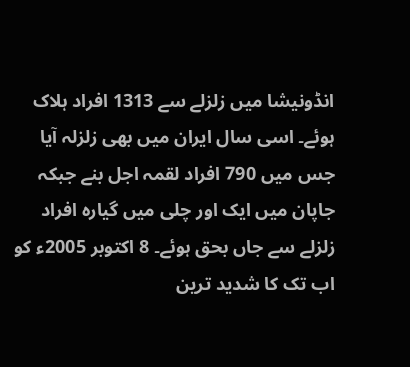انڈونیشا میں زلزلے سے 1313 افراد ہلاک ہوئے۔ اسی سال ایران میں بھی زلزلہ آیا جس میں 790 افراد لقمہ اجل بنے جبکہ جاپان میں ایک اور چلی میں گیارہ افراد زلزلے سے جاں بحق ہوئے۔ 8 اکتوبر 2005ء کو اب تک کا شدید ترین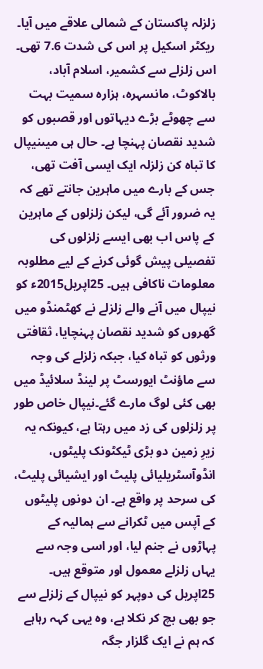زلزلہ پاکستان کے شمالی علاقے میں آیا۔ ریکٹر اسکیل پر اس کی شدت 7.6 تھی۔ اس زلزلے سے کشمیر، اسلام آباد، بالاکوٹ، مانسہرہ، ہزارہ سمیت بہت سے چھوٹے بڑے دیہاتوں اور قصبوں کو شدید نقصان پہنچا ہے۔ حال ہی میںنیپال کا تباہ کن زلزلہ ایک ایسی آفت تھی، جس کے بارے میں ماہرین جانتے تھے کہ یہ ضرور آئے گی، لیکن زلزلوں کے ماہرین کے پاس اب بھی ایسے زلزلوں کی تفصیلی پیش گوئی کرنے کے لیے مطلوبہ معلومات ناکافی ہیں۔ 25اپریل2015ء کو نیپال میں آنے والے زلزلے نے کھٹمنڈو میں گھروں کو شدید نقصان پہنچایا، ثقافتی ورثوں کو تباہ کیا، جبکہ زلزلے کی وجہ سے ماؤنٹ ایورسٹ پر لینڈ سلائیڈ میں بھی کئی لوگ مارے گئے۔نیپال خاص طور پر زلزلوں کی زد میں رہتا ہے، کیونکہ یہ زیرِ زمین دو بڑی ٹیکٹونک پلیٹوں، انڈوآسٹریلیائی پلیٹ اور ایشیائی پلیٹ، کی سرحد پر واقع ہے۔ ان دونوں پلیٹوں کے آپس میں ٹکرانے سے ہمالیہ کے پہاڑوں نے جنم لیا، اور اسی وجہ سے یہاں زلزلے معمول اور متوقع ہیں۔ 25اپریل کی دوپہر کو نیپال کے زلزلے سے جو بھی بچ کر نکلا ہے، وہ یہی کہہ رہاہے کہ ہم نے ایک گلزار جگہ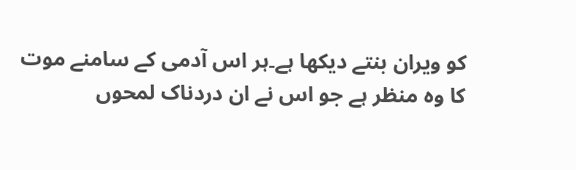کو ویران بنتے دیکھا ہے۔ہر اس آدمی کے سامنے موت کا وہ منظر ہے جو اس نے ان دردناک لمحوں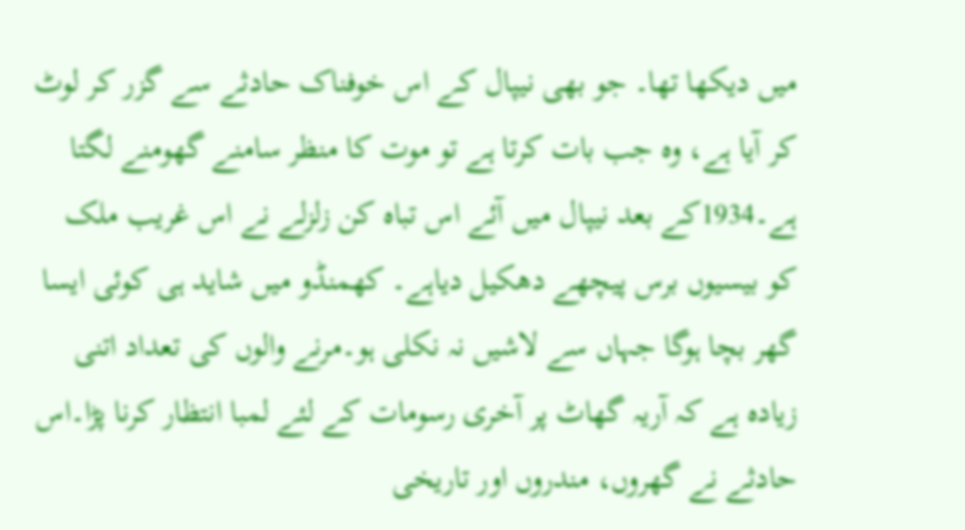میں دیکھا تھا۔ جو بھی نیپال کے اس خوفناک حادثے سے گزر کر لوٹ کر آیا ہے، وہ جب بات کرتا ہے تو موت کا منظر سامنے گھومنے لگتا ہے۔1934کے بعد نیپال میں آئے اس تباہ کن زلزلے نے اس غریب ملک کو بیسیوں برس پیچھے دھکیل دیاہے۔ کھمنڈو میں شاید ہی کوئی ایسا گھر بچا ہوگا جہاں سے لاشیں نہ نکلی ہو۔مرنے والوں کی تعداد اتنی زیادہ ہے کہ آریہ گھاٹ پر آخری رسومات کے لئے لمبا انتظار کرنا پڑا۔اس حادثے نے گھروں، مندروں اور تاریخی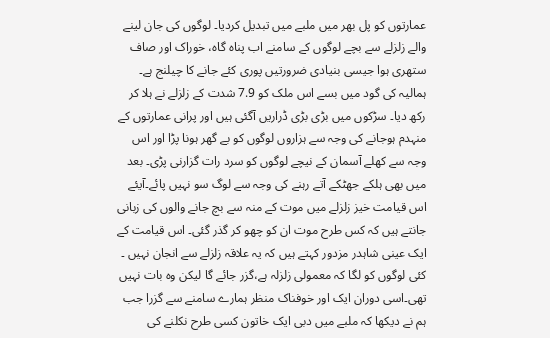عمارتوں کو پل بھر میں ملبے میں تبدیل کردیا۔ لوگوں کی جان لینے والے زلزلے سے بچے لوگوں کے سامنے اب پناہ گاہ، خوراک اور صاف ستھری ہوا جیسی بنیادی ضرورتیں پوری کئے جانے کا چیلنج ہے۔ ہمالیہ کی گود میں بسے اس ملک کو 7.9 شدت کے زلزلے نے ہلا کر رکھ دیا۔ سڑکوں میں بڑی بڑی ڈراریں آگئی ہیں اور پرانی عمارتوں کے منہدم ہوجانے کی وجہ سے ہزاروں لوگوں کو بے گھر ہونا پڑا اور اس وجہ سے کھلے آسمان کے نیچے لوگوں کو سرد رات گزارنی پڑی۔ بعد میں بھی ہلکے جھٹکے آتے رہنے کی وجہ سے لوگ سو نہیں پائے۔آیئے اس قیامت خیز زلزلے میں موت کے منہ سے بچ جانے والوں کی زبانی جانتے ہیں کہ کس طرح موت ان کو چھو کر گذر گئی۔ اس قیامت کے ایک عینی شاہدر مزدور کہتے ہیں کہ یہ علاقہ زلزلے سے انجان نہیں ۔ کئی لوگوں کو لگا کہ معمولی زلزلہ ہے،گزر جائے گا لیکن وہ بات نہیں تھی۔اسی دوران ایک اور خوفناک منظر ہمارے سامنے سے گزرا جب ہم نے دیکھا کہ ملبے میں دبی ایک خاتون کسی طرح نکلنے کی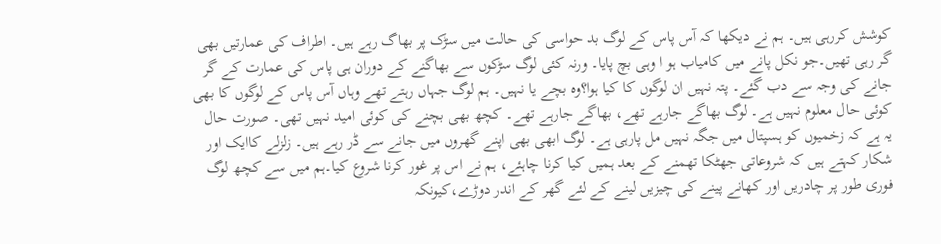کوشش کررہی ہیں۔ ہم نے دیکھا کہ آس پاس کے لوگ بد حواسی کی حالت میں سڑک پر بھاگ رہے ہیں۔ اطراف کی عمارتیں بھی گر رہی تھیں۔جو نکل پانے میں کامیاب ہو ا وہی بچ پایا۔ ورنہ کئی لوگ سڑکوں سے بھاگنے کے دوران ہی پاس کی عمارت کے گر جانے کی وجہ سے دب گئے۔ پتہ نہیں ان لوگوں کا کیا ہوا؟وہ بچے یا نہیں۔ ہم لوگ جہاں رہتے تھے وہاں آس پاس کے لوگوں کا بھی کوئی حال معلوم نہیں ہے۔ لوگ بھاگے جارہے تھے، بھاگے جارہے تھے۔ کچھ بھی بچنے کی کوئی امید نہیں تھی۔ صورت حال یہ ہے کہ زخمیوں کو ہسپتال میں جگہ نہیں مل پارہی ہے۔ لوگ ابھی بھی اپنے گھروں میں جانے سے ڈر رہے ہیں۔ زلزلے کاایک اور شکار کہتے ہیں کہ شروعاتی جھٹکا تھمنے کے بعد ہمیں کیا کرنا چاہئے، ہم نے اس پر غور کرنا شروع کیا۔ہم میں سے کچھ لوگ فوری طور پر چادریں اور کھانے پینے کی چیزیں لینے کے لئے گھر کے اندر دوڑے،کیونکہ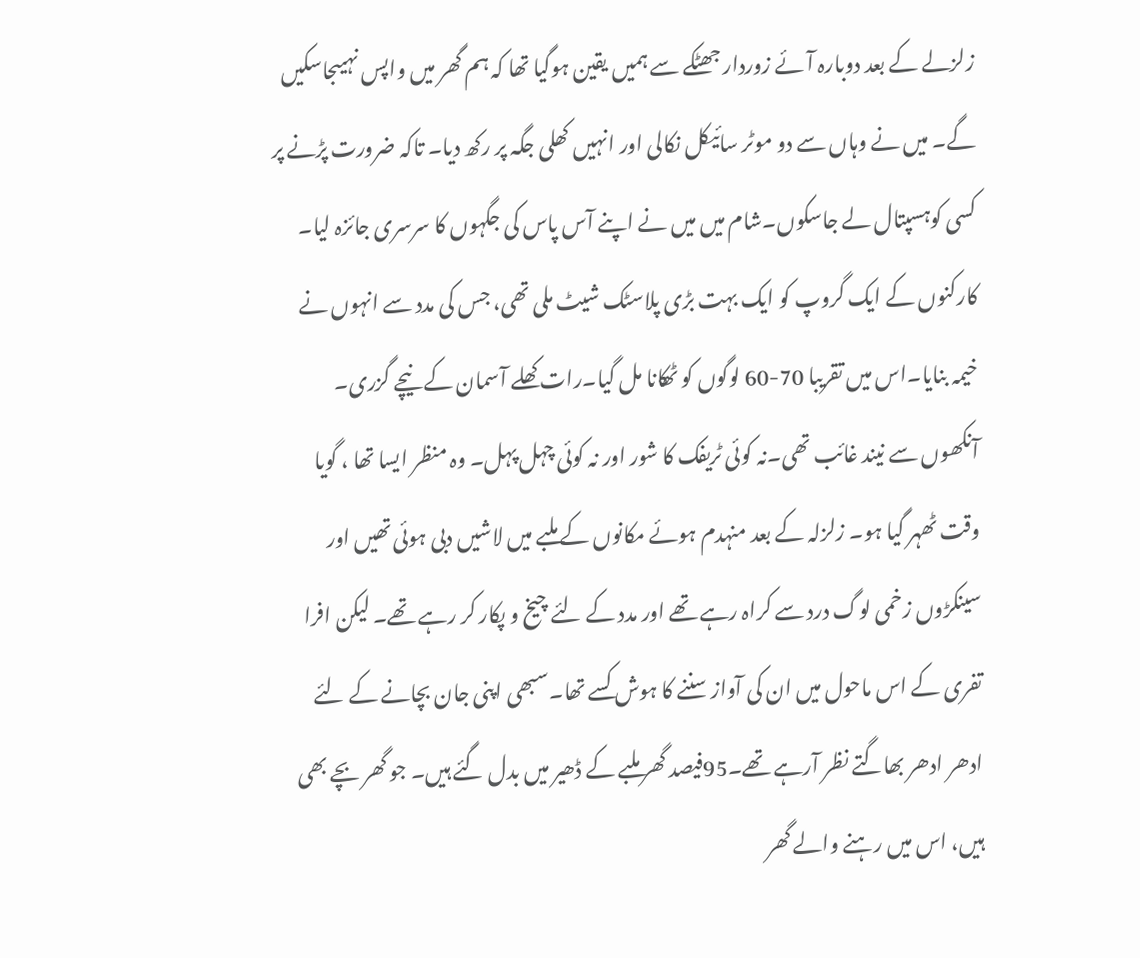زلزلے کے بعد دوبارہ آئے زوردار جھٹکے سے ہمیں یقین ہوگیا تھا کہ ہم گھر میں واپس نہیںجاسکیں گے۔ میں نے وہاں سے دو موٹر سائیکل نکالی اور انہیں کھلی جگہ پر رکھ دیا۔ تاکہ ضرورت پڑنے پر کسی کوہسپتال لے جاسکوں۔شام میں میں نے اپنے آس پاس کی جگہوں کا سرسری جائزہ لیا۔ کارکنوں کے ایک گروپ کو ایک بہت بڑی پلاسٹک شیٹ ملی تھی، جس کی مدد سے انہوں نے خیمہ بنایا۔اس میں تقریبا 70-60 لوگوں کو ٹھکانا مل گیا۔رات کھلے آسمان کے نیچے گزری۔ آنکھوں سے نیند غائب تھی۔نہ کوئی ٹریفک کا شور اور نہ کوئی چہل پہل۔ وہ منظر ایسا تھا ، گویا وقت ٹھہر گیا ہو۔ زلزلہ کے بعد منہدم ہوئے مکانوں کے ملبے میں لاشیں دبی ہوئی تھیں اور سینکڑوں زخمی لوگ درد سے کراہ رہے تھے اور مدد کے لئے چیخ و پکار کر رہے تھے۔ لیکن افرا تفری کے اس ماحول میں ان کی آواز سننے کا ہوش کسے تھا۔سبھی اپنی جان بچانے کے لئے ادھر ادھر بھاگتے نظر آرہے تھے۔95فیصد گھر ملبے کے ڈھیر میں بدل گئے ہیں۔ جو گھر بچے بھی ہیں، اس میں رہنے والے گھر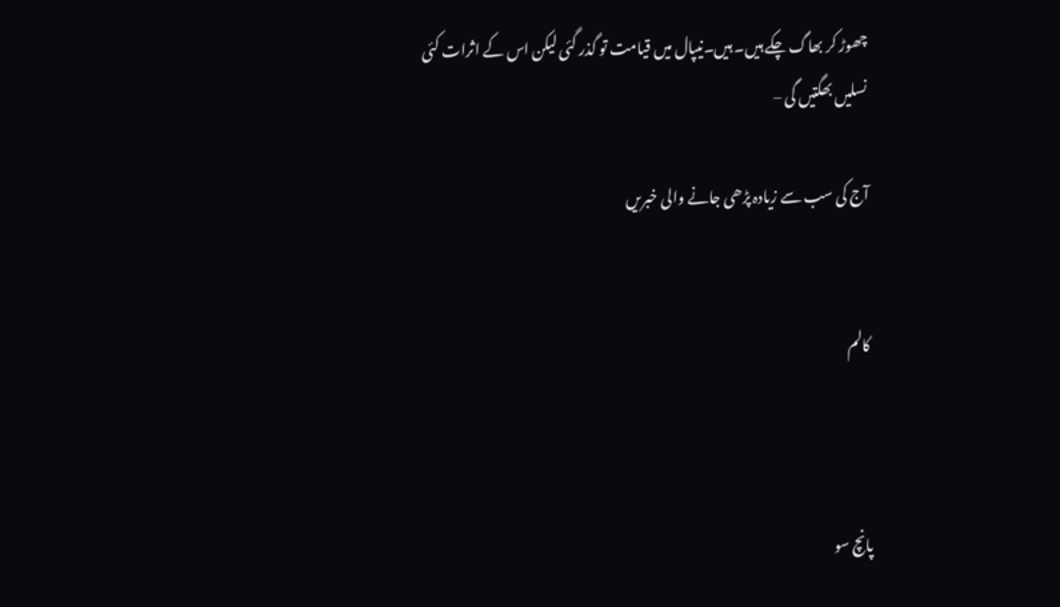چھوڑ کر بھاگ چکے ہیں۔ ہیں۔نیپال میں قیامت تو گذر گئی لیکن اس کے اثرات کئی نسلیں بھگتیں گی –

آج کی سب سے زیادہ پڑھی جانے والی خبریں


کالم



پانچ سو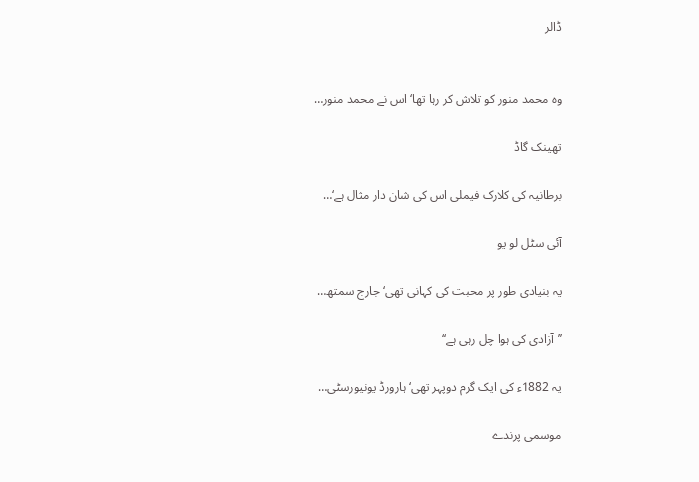ڈالر


وہ محمد منور کو تلاش کر رہا تھا‘ اس نے محمد منور…

تھینک گاڈ

برطانیہ کی کلارک فیملی اس کی شان دار مثال ہے‘…

آئی سٹل لو یو

یہ بنیادی طور پر محبت کی کہانی تھی‘ جارج سمتھ…

’’آزادی کی ہوا چل رہی ہے‘‘

یہ 1882ء کی ایک گرم دوپہر تھی‘ ہارورڈ یونیورسٹی…

موسمی پرندے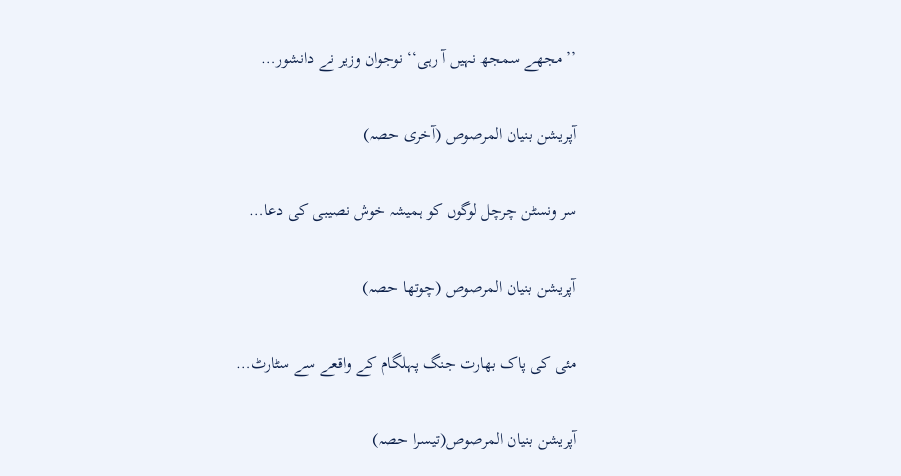’’ مجھے سمجھ نہیں آ رہی‘‘ نوجوان وزیر نے دانشور…

آپریشن بنیان المرصوص (آخری حصہ)

سر ونسٹن چرچل لوگوں کو ہمیشہ خوش نصیبی کی دعا…

آپریشن بنیان المرصوص (چوتھا حصہ)

مئی کی پاک بھارت جنگ پہلگام کے واقعے سے سٹارٹ…

آپریشن بنیان المرصوص(تیسرا حصہ)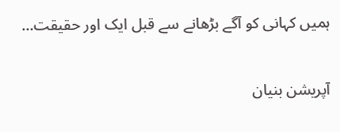ہمیں کہانی کو آگے بڑھانے سے قبل ایک اور حقیقت…

آپریشن بنیان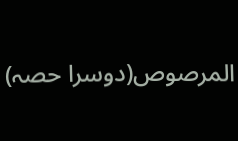المرصوص(دوسرا حصہ)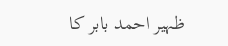ظہیر احمد بابر کا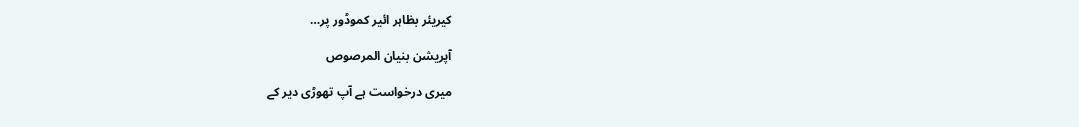کیریئر بظاہر ائیر کموڈور پر…

آپریشن بنیان المرصوص

میری درخواست ہے آپ تھوڑی دیر کے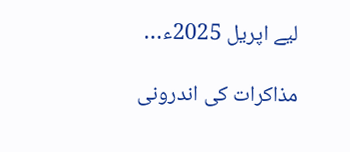لیے اپریل 2025ء…

مذاکرات کی اندرونی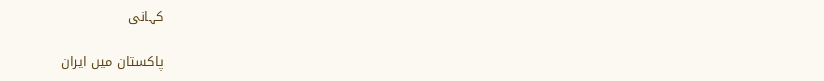کہانی

پاکستان میں ایران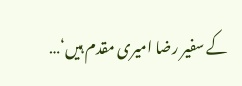کے سفیر رضا امیری مقدم ہیں‘…